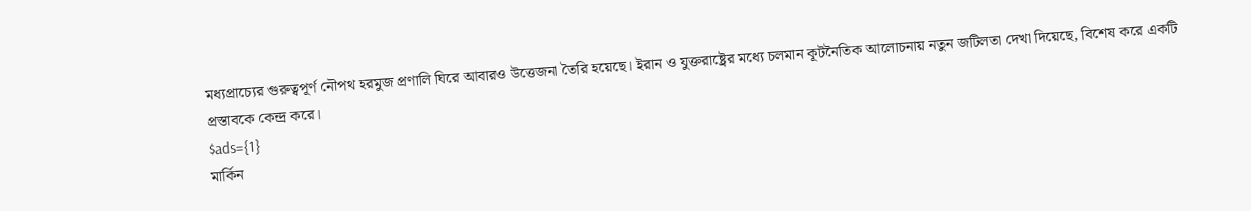মধ্যপ্রাচ্যের গুরুত্বপূর্ণ নৌপথ হরমুজ প্রণালি ঘিরে আবারও উত্তেজনা তৈরি হয়েছে। ইরান ও যুক্তরাষ্ট্রের মধ্যে চলমান কূটনৈতিক আলোচনায় নতুন জটিলতা দেখা দিয়েছে, বিশেষ করে একটি প্রস্তাবকে কেন্দ্র করে।
$ads={1}
মার্কিন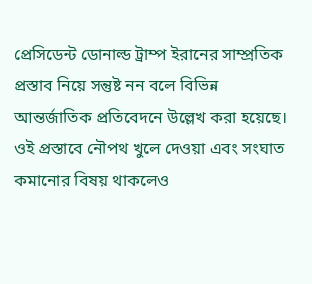প্রেসিডেন্ট ডোনাল্ড ট্রাম্প ইরানের সাম্প্রতিক প্রস্তাব নিয়ে সন্তুষ্ট নন বলে বিভিন্ন আন্তর্জাতিক প্রতিবেদনে উল্লেখ করা হয়েছে। ওই প্রস্তাবে নৌপথ খুলে দেওয়া এবং সংঘাত কমানোর বিষয় থাকলেও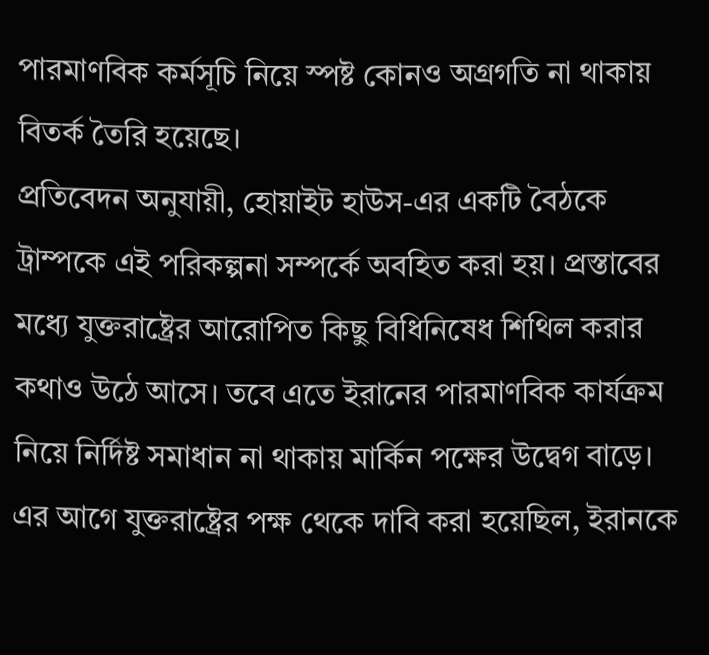পারমাণবিক কর্মসূচি নিয়ে স্পষ্ট কোনও অগ্রগতি না থাকায় বিতর্ক তৈরি হয়েছে।
প্রতিবেদন অনুযায়ী, হোয়াইট হাউস-এর একটি বৈঠকে ট্রাম্পকে এই পরিকল্পনা সম্পর্কে অবহিত করা হয়। প্রস্তাবের মধ্যে যুক্তরাষ্ট্রের আরোপিত কিছু বিধিনিষেধ শিথিল করার কথাও উঠে আসে। তবে এতে ইরানের পারমাণবিক কার্যক্রম নিয়ে নির্দিষ্ট সমাধান না থাকায় মার্কিন পক্ষের উদ্বেগ বাড়ে।
এর আগে যুক্তরাষ্ট্রের পক্ষ থেকে দাবি করা হয়েছিল, ইরানকে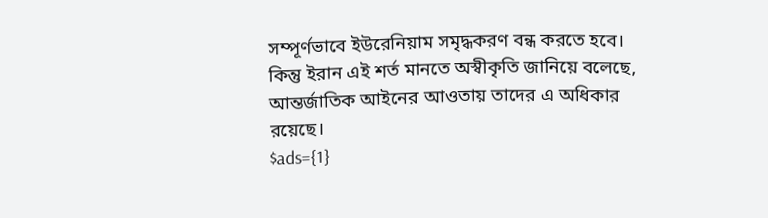সম্পূর্ণভাবে ইউরেনিয়াম সমৃদ্ধকরণ বন্ধ করতে হবে। কিন্তু ইরান এই শর্ত মানতে অস্বীকৃতি জানিয়ে বলেছে, আন্তর্জাতিক আইনের আওতায় তাদের এ অধিকার রয়েছে।
$ads={1}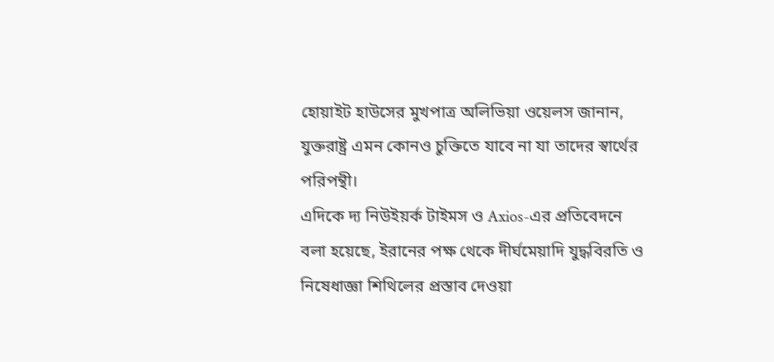হোয়াইট হাউসের মুখপাত্র অলিভিয়া ওয়েলস জানান, যুক্তরাষ্ট্র এমন কোনও চুক্তিতে যাবে না যা তাদের স্বার্থের পরিপন্থী।
এদিকে দ্য নিউইয়র্ক টাইমস ও Axios-এর প্রতিবেদনে বলা হয়েছে, ইরানের পক্ষ থেকে দীর্ঘমেয়াদি যুদ্ধবিরতি ও নিষেধাজ্ঞা শিথিলের প্রস্তাব দেওয়া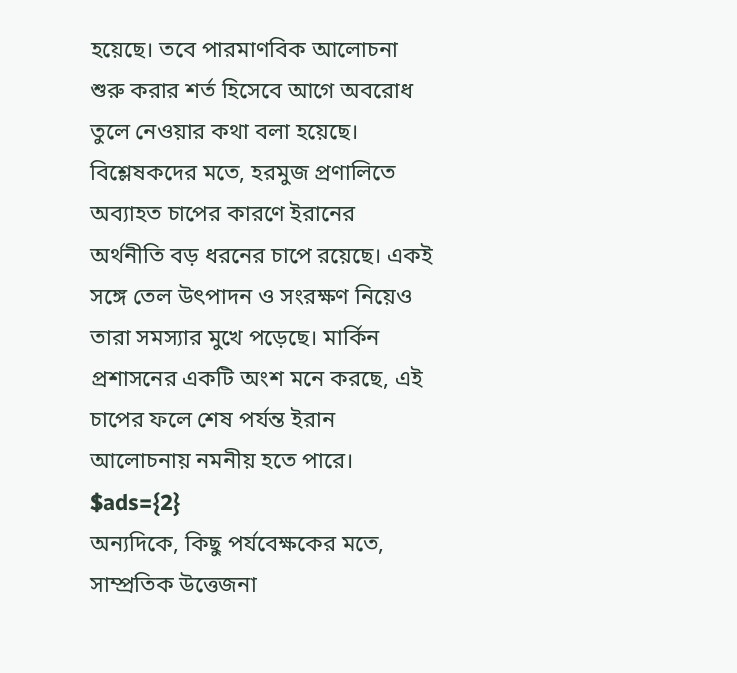হয়েছে। তবে পারমাণবিক আলোচনা শুরু করার শর্ত হিসেবে আগে অবরোধ তুলে নেওয়ার কথা বলা হয়েছে।
বিশ্লেষকদের মতে, হরমুজ প্রণালিতে অব্যাহত চাপের কারণে ইরানের অর্থনীতি বড় ধরনের চাপে রয়েছে। একই সঙ্গে তেল উৎপাদন ও সংরক্ষণ নিয়েও তারা সমস্যার মুখে পড়েছে। মার্কিন প্রশাসনের একটি অংশ মনে করছে, এই চাপের ফলে শেষ পর্যন্ত ইরান আলোচনায় নমনীয় হতে পারে।
$ads={2}
অন্যদিকে, কিছু পর্যবেক্ষকের মতে, সাম্প্রতিক উত্তেজনা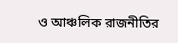ও আঞ্চলিক রাজনীতির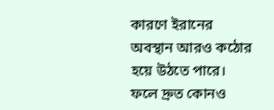কারণে ইরানের অবস্থান আরও কঠোর হয়ে উঠতে পারে। ফলে দ্রুত কোনও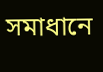সমাধানে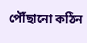পৌঁছানো কঠিন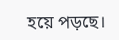হয়ে পড়ছে।